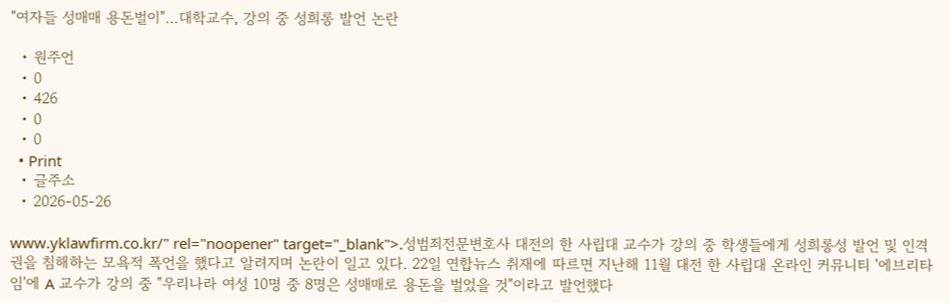"여자들 성매매 용돈벌이"…대학교수, 강의 중 성희롱 발언 논란

  • 원주언
  • 0
  • 426
  • 0
  • 0
  • Print
  • 글주소
  • 2026-05-26

www.yklawfirm.co.kr/" rel="noopener" target="_blank">.성범죄전문변호사 대전의 한 사립대 교수가 강의 중 학생들에게 성희롱성 발언 및 인격권을 침해하는 모욕적 폭언을 했다고 알려지며 논란이 일고 있다. 22일 연합뉴스 취재에 따르면 지난해 11월 대전 한 사립대 온라인 커뮤니티 '에브리타임'에 A 교수가 강의 중 "우리나라 여성 10명 중 8명은 성매매로 용돈을 벌었을 것"이라고 발언했다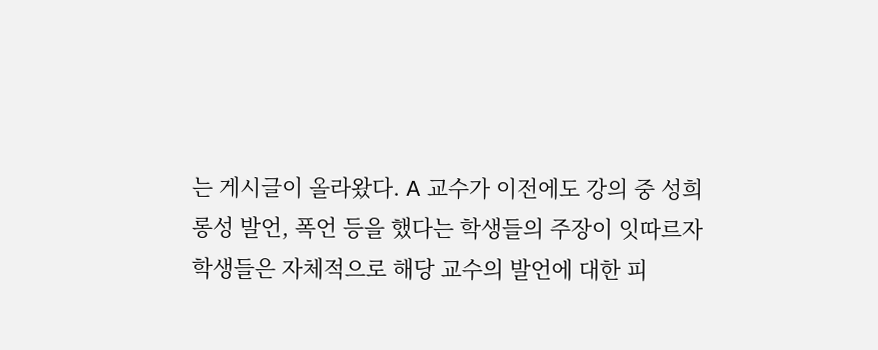는 게시글이 올라왔다. A 교수가 이전에도 강의 중 성희롱성 발언, 폭언 등을 했다는 학생들의 주장이 잇따르자 학생들은 자체적으로 해당 교수의 발언에 대한 피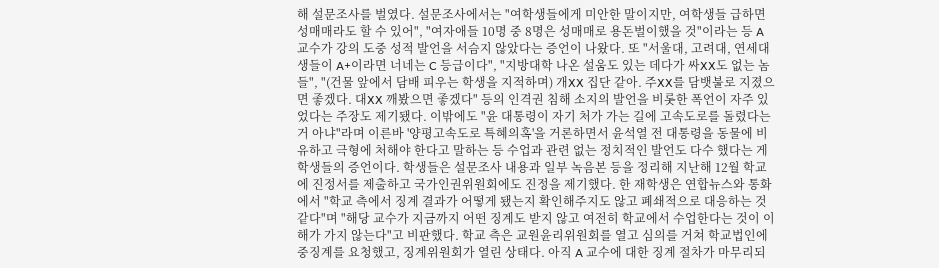해 설문조사를 벌였다. 설문조사에서는 "여학생들에게 미안한 말이지만, 여학생들 급하면 성매매라도 할 수 있어", "여자애들 10명 중 8명은 성매매로 용돈벌이했을 것"이라는 등 A 교수가 강의 도중 성적 발언을 서슴지 않았다는 증언이 나왔다. 또 "서울대, 고려대, 연세대생들이 A+이라면 너네는 C 등급이다", "지방대학 나온 설움도 있는 데다가 싸XX도 없는 놈들", "(건물 앞에서 담배 피우는 학생을 지적하며) 개XX 집단 같아. 주XX를 담뱃불로 지졌으면 좋겠다. 대XX 깨봤으면 좋겠다" 등의 인격권 침해 소지의 발언을 비롯한 폭언이 자주 있었다는 주장도 제기됐다. 이밖에도 "윤 대통령이 자기 처가 가는 길에 고속도로를 돌렸다는 거 아냐"라며 이른바 '양평고속도로 특혜의혹'을 거론하면서 윤석열 전 대통령을 동물에 비유하고 극형에 처해야 한다고 말하는 등 수업과 관련 없는 정치적인 발언도 다수 했다는 게 학생들의 증언이다. 학생들은 설문조사 내용과 일부 녹음본 등을 정리해 지난해 12월 학교에 진정서를 제출하고 국가인권위원회에도 진정을 제기했다. 한 재학생은 연합뉴스와 통화에서 "학교 측에서 징계 결과가 어떻게 됐는지 확인해주지도 않고 폐쇄적으로 대응하는 것 같다"며 "해당 교수가 지금까지 어떤 징계도 받지 않고 여전히 학교에서 수업한다는 것이 이해가 가지 않는다"고 비판했다. 학교 측은 교원윤리위원회를 열고 심의를 거쳐 학교법인에 중징계를 요청했고, 징계위원회가 열린 상태다. 아직 A 교수에 대한 징계 절차가 마무리되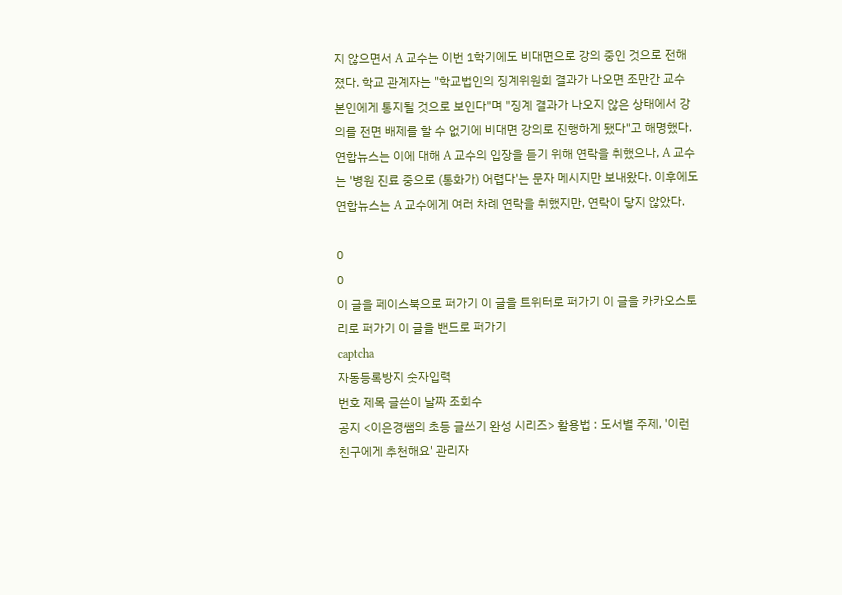지 않으면서 A 교수는 이번 1학기에도 비대면으로 강의 중인 것으로 전해졌다. 학교 관계자는 "학교법인의 징계위원회 결과가 나오면 조만간 교수 본인에게 통지될 것으로 보인다"며 "징계 결과가 나오지 않은 상태에서 강의를 전면 배제를 할 수 없기에 비대면 강의로 진행하게 됐다"고 해명했다. 연합뉴스는 이에 대해 A 교수의 입장을 듣기 위해 연락을 취했으나, A 교수는 '병원 진료 중으로 (통화가) 어렵다'는 문자 메시지만 보내왔다. 이후에도 연합뉴스는 A 교수에게 여러 차례 연락을 취했지만, 연락이 닿지 않았다.

0
0
이 글을 페이스북으로 퍼가기 이 글을 트위터로 퍼가기 이 글을 카카오스토리로 퍼가기 이 글을 밴드로 퍼가기
captcha
자동등록방지 숫자입력
번호 제목 글쓴이 날짜 조회수
공지 <이은경쌤의 초등 글쓰기 완성 시리즈> 활용법 : 도서별 주제, '이런 친구에게 추천해요' 관리자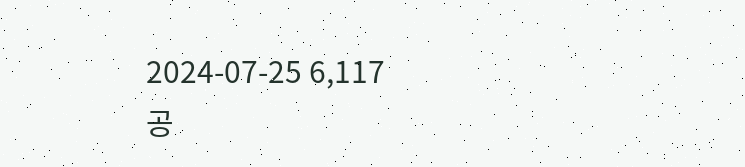2024-07-25 6,117
공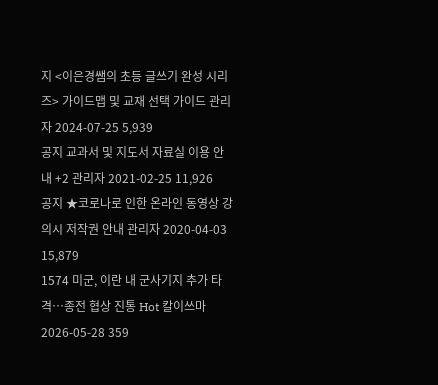지 <이은경쌤의 초등 글쓰기 완성 시리즈> 가이드맵 및 교재 선택 가이드 관리자 2024-07-25 5,939
공지 교과서 및 지도서 자료실 이용 안내 +2 관리자 2021-02-25 11,926
공지 ★코로나로 인한 온라인 동영상 강의시 저작권 안내 관리자 2020-04-03 15,879
1574 미군, 이란 내 군사기지 추가 타격…종전 협상 진통 Hot 칼이쓰마 2026-05-28 359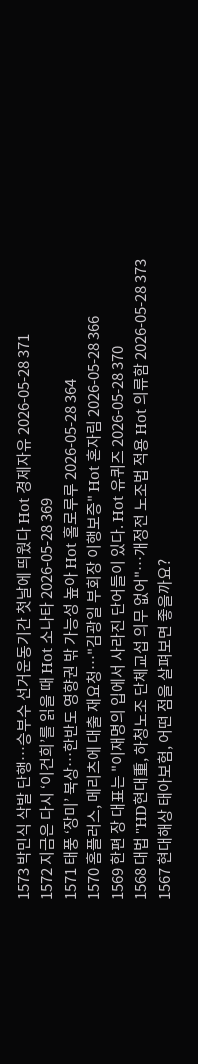1573 박민식 삭발 단행…승부수 선거운동기간 첫날에 띄웠다 Hot 경제자유 2026-05-28 371
1572 지금은 다시 ‘이건희’를 읽을 때 Hot 소나타 2026-05-28 369
1571 태풍 ‘장미’ 북상…한반도 영향권 밖 가능성 높아 Hot 홀로루루 2026-05-28 364
1570 홈플러스, 메리츠에 대출 재요청⋯"김광일 부회장 이행보증" Hot 혼자림 2026-05-28 366
1569 한편 장 대표는 "이재명의 입에서 사라진 단어들이 있다. Hot 유퀴즈 2026-05-28 370
1568 대법 "HD현대重, 하청노조 단체교섭 의무 없어"⋯개정전 노조법 적용 Hot 의류함 2026-05-28 373
1567 현대해상 태아보험, 어떤 점을 살펴보면 좋을까요?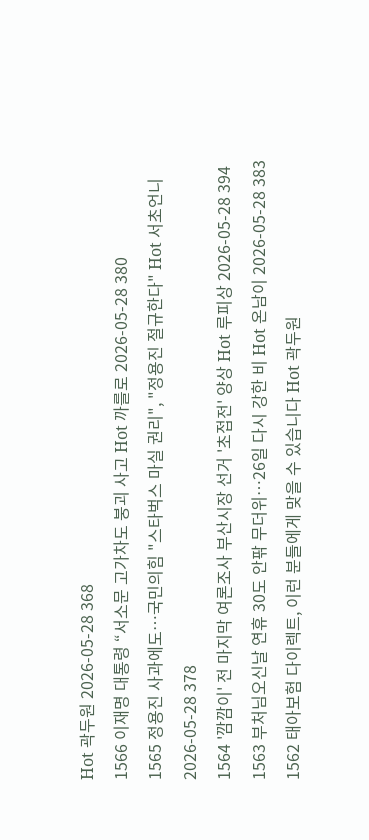Hot 곽두원 2026-05-28 368
1566 이재명 대통령 “서소문 고가차도 붕괴 사고 Hot 까를로 2026-05-28 380
1565 정용진 사과에도…국민의힘 "스타벅스 마실 권리", "정용진 절규한다" Hot 서초언니 2026-05-28 378
1564 '깜깜이' 전 마지막 여론조사 부산시장 선거 '초접전' 양상 Hot 루피상 2026-05-28 394
1563 부처님오신날 연휴 30도 안팎 무더위…26일 다시 강한 비 Hot 온남이 2026-05-28 383
1562 태아보험 다이렉트, 이런 분들에게 맞을 수 있습니다 Hot 곽두원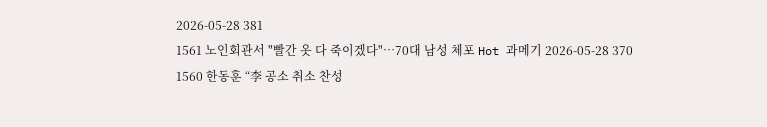2026-05-28 381
1561 노인회관서 "빨간 옷 다 죽이겠다"…70대 남성 체포 Hot 과메기 2026-05-28 370
1560 한동훈 “李 공소 취소 찬성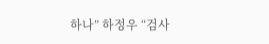하나” 하정우 “검사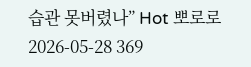습관 못버렸나” Hot 뽀로로 2026-05-28 369